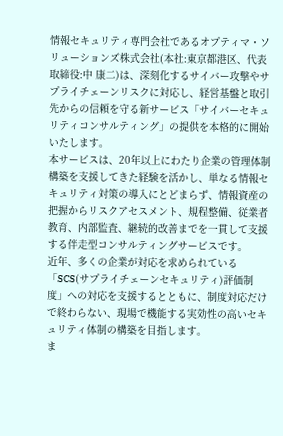情報セキュリティ専門会社であるオプティマ・ソリューションズ株式会社(本社:東京都港区、代表取締役:中 康二)は、深刻化するサイバー攻撃やサプライチェーンリスクに対応し、経営基盤と取引先からの信頼を守る新サービス「サイバーセキュリティコンサルティング」の提供を本格的に開始いたします。
本サービスは、20年以上にわたり企業の管理体制構築を支援してきた経験を活かし、単なる情報セキュリティ対策の導入にとどまらず、情報資産の把握からリスクアセスメント、規程整備、従業者教育、内部監査、継続的改善までを一貫して支援する伴走型コンサルティングサービスです。
近年、多くの企業が対応を求められている「SCS(サプライチェーンセキュリティ)評価制度」への対応を支援するとともに、制度対応だけで終わらない、現場で機能する実効性の高いセキュリティ体制の構築を目指します。
ま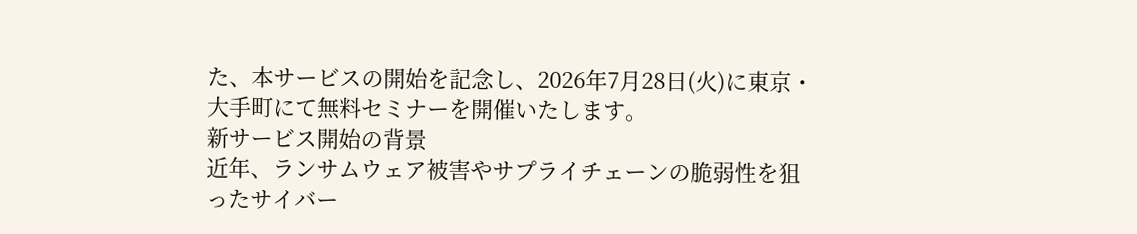た、本サービスの開始を記念し、2026年7月28日(火)に東京・大手町にて無料セミナーを開催いたします。
新サービス開始の背景
近年、ランサムウェア被害やサプライチェーンの脆弱性を狙ったサイバー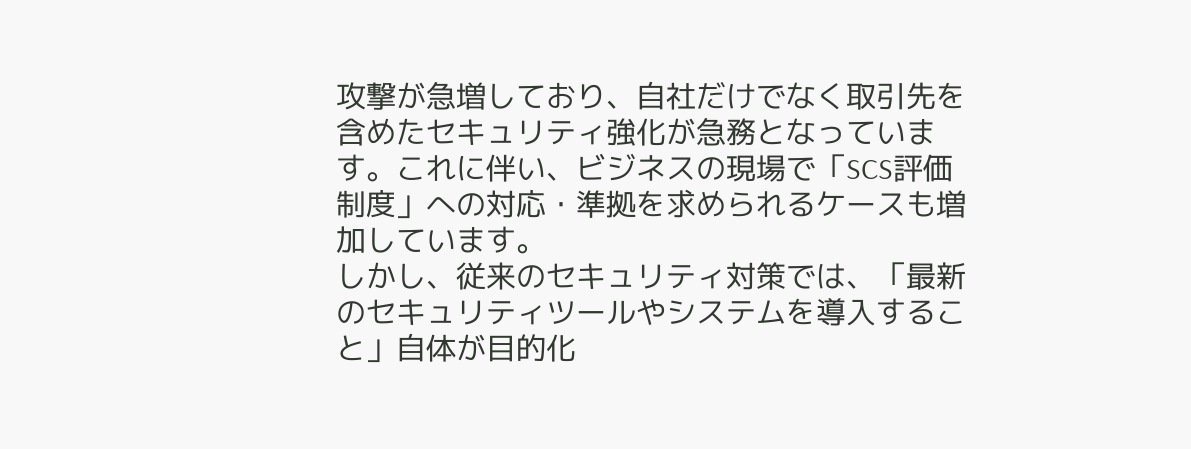攻撃が急増しており、自社だけでなく取引先を含めたセキュリティ強化が急務となっています。これに伴い、ビジネスの現場で「SCS評価制度」への対応・準拠を求められるケースも増加しています。
しかし、従来のセキュリティ対策では、「最新のセキュリティツールやシステムを導入すること」自体が目的化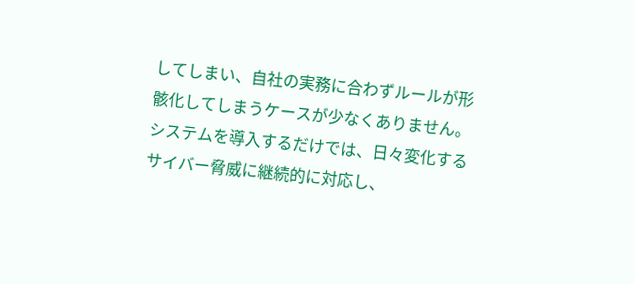してしまい、自社の実務に合わずルールが形骸化してしまうケースが少なくありません。システムを導入するだけでは、日々変化するサイバー脅威に継続的に対応し、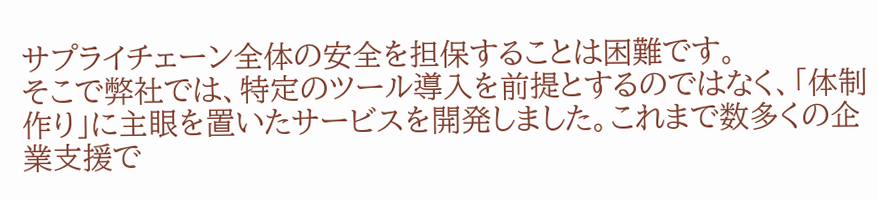サプライチェーン全体の安全を担保することは困難です。
そこで弊社では、特定のツール導入を前提とするのではなく、「体制作り」に主眼を置いたサービスを開発しました。これまで数多くの企業支援で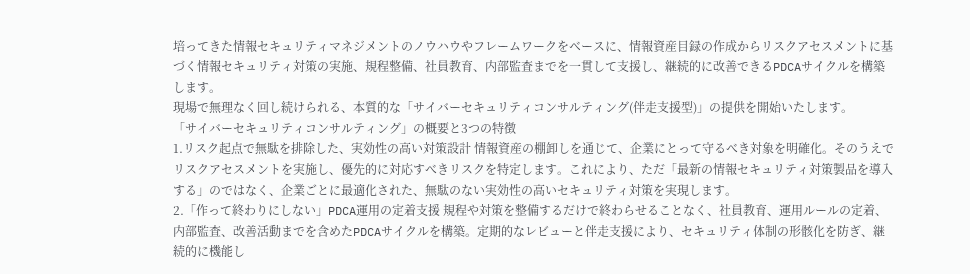培ってきた情報セキュリティマネジメントのノウハウやフレームワークをベースに、情報資産目録の作成からリスクアセスメントに基づく情報セキュリティ対策の実施、規程整備、社員教育、内部監査までを一貫して支援し、継続的に改善できるPDCAサイクルを構築します。
現場で無理なく回し続けられる、本質的な「サイバーセキュリティコンサルティング(伴走支援型)」の提供を開始いたします。
「サイバーセキュリティコンサルティング」の概要と3つの特徴
1.リスク起点で無駄を排除した、実効性の高い対策設計 情報資産の棚卸しを通じて、企業にとって守るべき対象を明確化。そのうえでリスクアセスメントを実施し、優先的に対応すべきリスクを特定します。これにより、ただ「最新の情報セキュリティ対策製品を導入する」のではなく、企業ごとに最適化された、無駄のない実効性の高いセキュリティ対策を実現します。
2.「作って終わりにしない」PDCA運用の定着支援 規程や対策を整備するだけで終わらせることなく、社員教育、運用ルールの定着、内部監査、改善活動までを含めたPDCAサイクルを構築。定期的なレビューと伴走支援により、セキュリティ体制の形骸化を防ぎ、継続的に機能し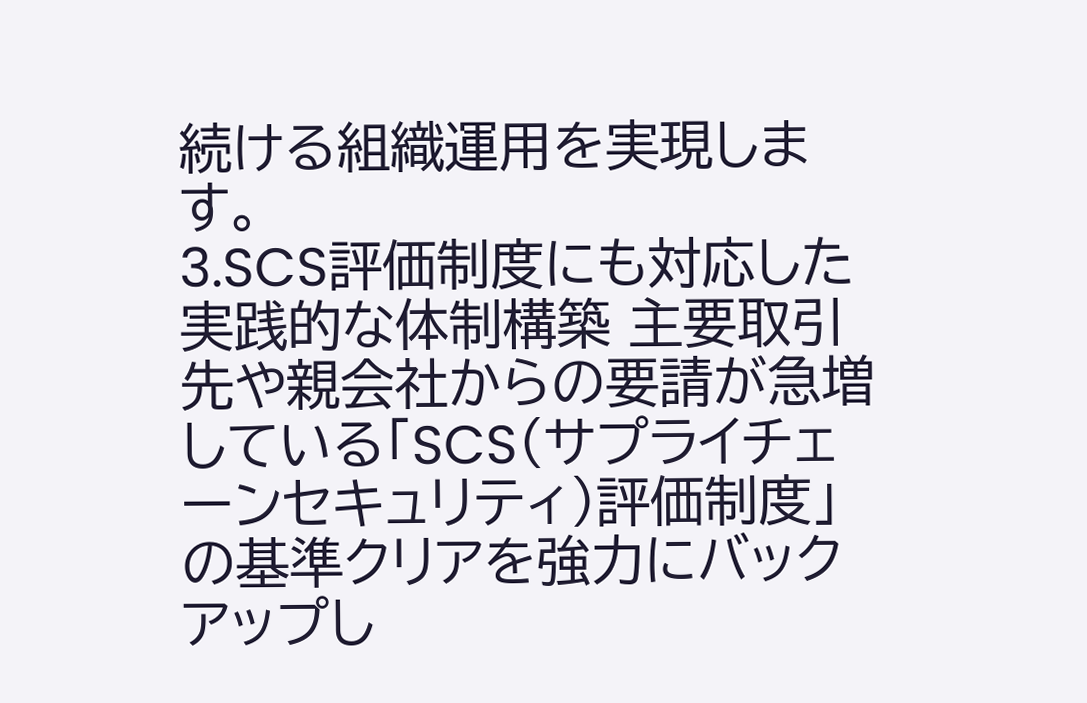続ける組織運用を実現します。
3.SCS評価制度にも対応した実践的な体制構築 主要取引先や親会社からの要請が急増している「SCS(サプライチェーンセキュリティ)評価制度」の基準クリアを強力にバックアップし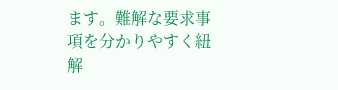ます。難解な要求事項を分かりやすく紐解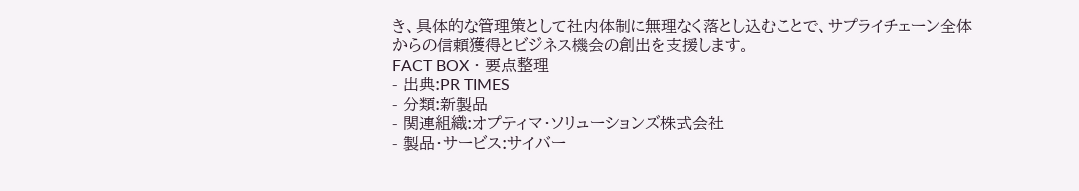き、具体的な管理策として社内体制に無理なく落とし込むことで、サプライチェーン全体からの信頼獲得とビジネス機会の創出を支援します。
FACT BOX ・ 要点整理
- 出典:PR TIMES
- 分類:新製品
- 関連組織:オプティマ・ソリューションズ株式会社
- 製品・サービス:サイバー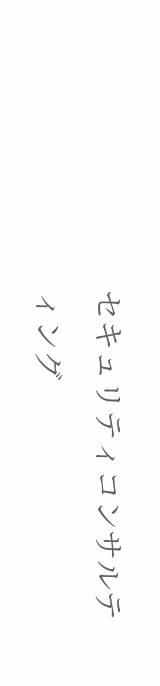セキュリティコンサルティング